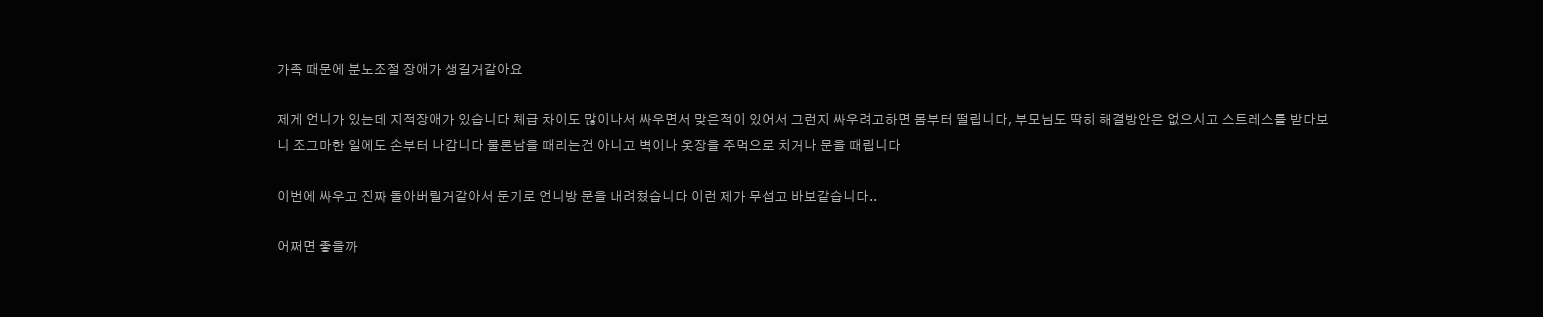가족 때문에 분노조절 장애가 생길거같아요

제게 언니가 있는데 지적장애가 있습니다 체급 차이도 많이나서 싸우면서 맞은적이 있어서 그런지 싸우려고하면 몸부터 떨립니다, 부모님도 딱히 해결방안은 없으시고 스트레스를 받다보니 조그마한 일에도 손부터 나갑니다 물론남을 때리는건 아니고 벽이나 옷장을 주먹으로 치거나 문을 때립니다

이번에 싸우고 진짜 돌아버릴거같아서 둔기로 언니방 문을 내려쳤습니다 이런 제가 무섭고 바보같습니다..

어쩌면 좋을까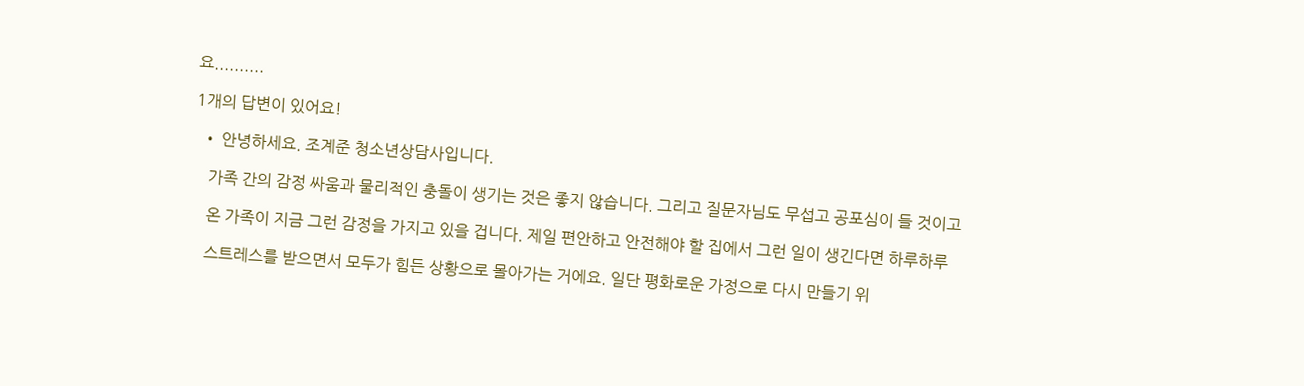요..........

1개의 답변이 있어요!

  • 안녕하세요. 조계준 청소년상담사입니다.

    가족 간의 감정 싸움과 물리적인 충돌이 생기는 것은 좋지 않습니다. 그리고 질문자님도 무섭고 공포심이 들 것이고

    온 가족이 지금 그런 감정을 가지고 있을 겁니다. 제일 편안하고 안전해야 할 집에서 그런 일이 생긴다면 하루하루

    스트레스를 받으면서 모두가 힘든 상황으로 몰아가는 거에요. 일단 평화로운 가정으로 다시 만들기 위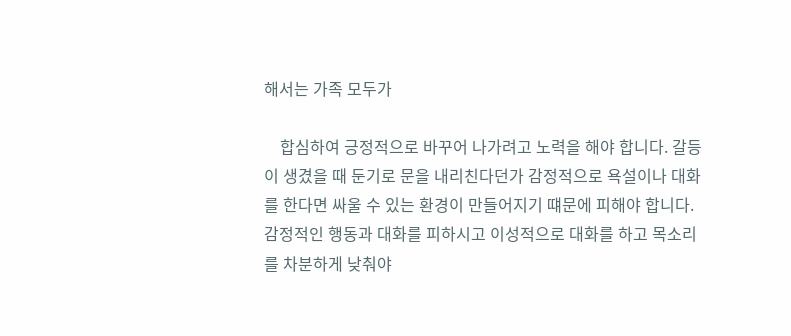해서는 가족 모두가

    합심하여 긍정적으로 바꾸어 나가려고 노력을 해야 합니다. 갈등이 생겼을 때 둔기로 문을 내리친다던가 감정적으로 욕설이나 대화를 한다면 싸울 수 있는 환경이 만들어지기 떄문에 피해야 합니다. 감정적인 행동과 대화를 피하시고 이성적으로 대화를 하고 목소리를 차분하게 낮춰야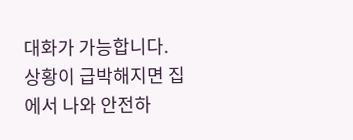대화가 가능합니다. 상황이 급박해지면 집에서 나와 안전하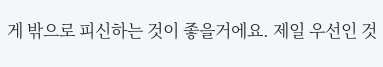게 밖으로 피신하는 것이 좋을거에요. 제일 우선인 것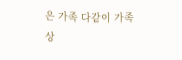은 가족 다같이 가족 상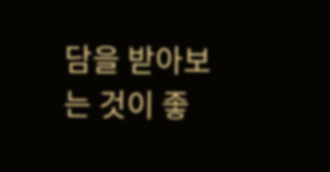담을 받아보는 것이 좋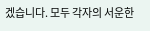겠습니다. 모두 각자의 서운한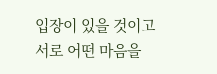입장이 있을 것이고 서로 어떤 마음을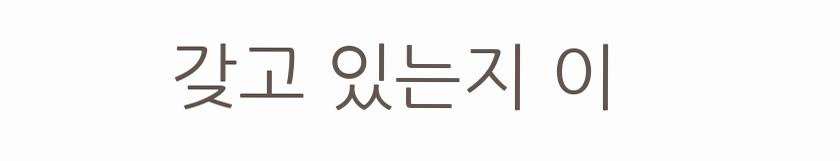갖고 있는지 이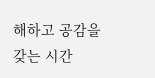해하고 공감을 갖는 시간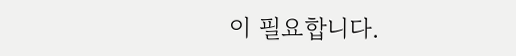이 필요합니다.